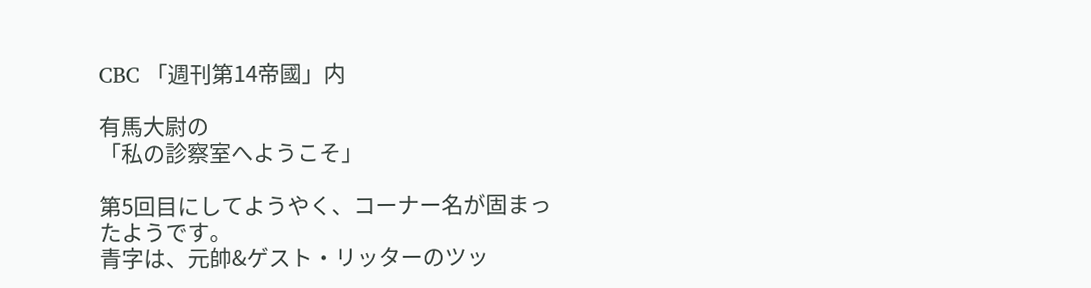CBC 「週刊第14帝國」内

有馬大尉の
「私の診察室へようこそ」

第5回目にしてようやく、コーナー名が固まったようです。
青字は、元帥&ゲスト・リッターのツッ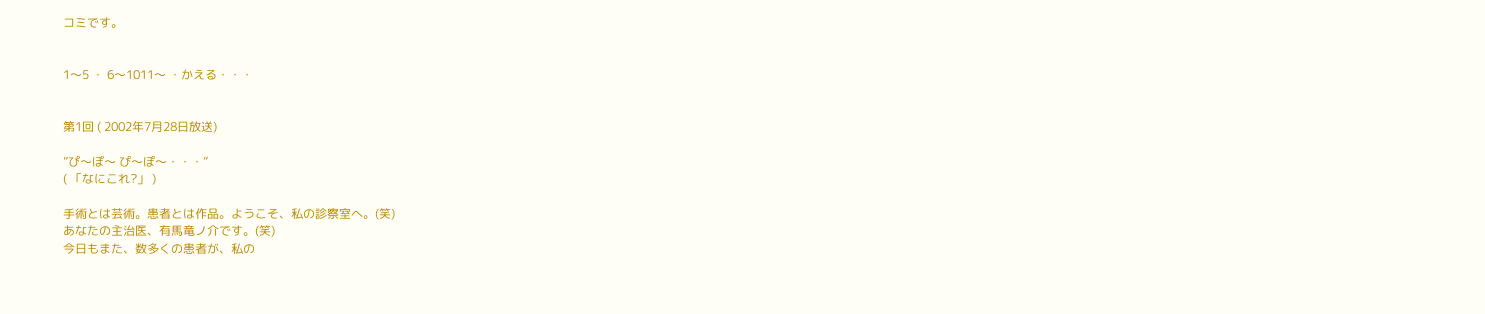コミです。


1〜5 ・ 6〜1011〜 ・かえる・・・


第1回 ( 2002年7月28日放送)

”ぴ〜ぽ〜 ぴ〜ぽ〜・・・”
( 「なにこれ?」 )

手術とは芸術。患者とは作品。ようこそ、私の診察室へ。(笑)
あなたの主治医、有馬竜ノ介です。(笑)
今日もまた、数多くの患者が、私の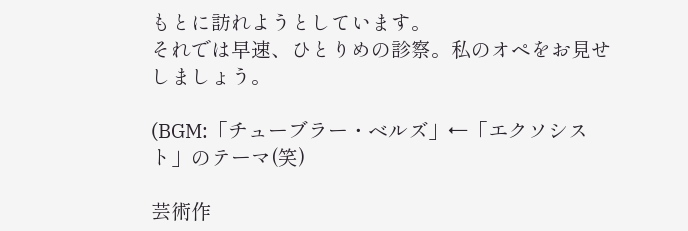もとに訪れようとしています。
それでは早速、ひとりめの診察。私のオペをお見せしましょう。

(BGM:「チューブラー・ベルズ」←「エクソシスト」のテーマ(笑)

芸術作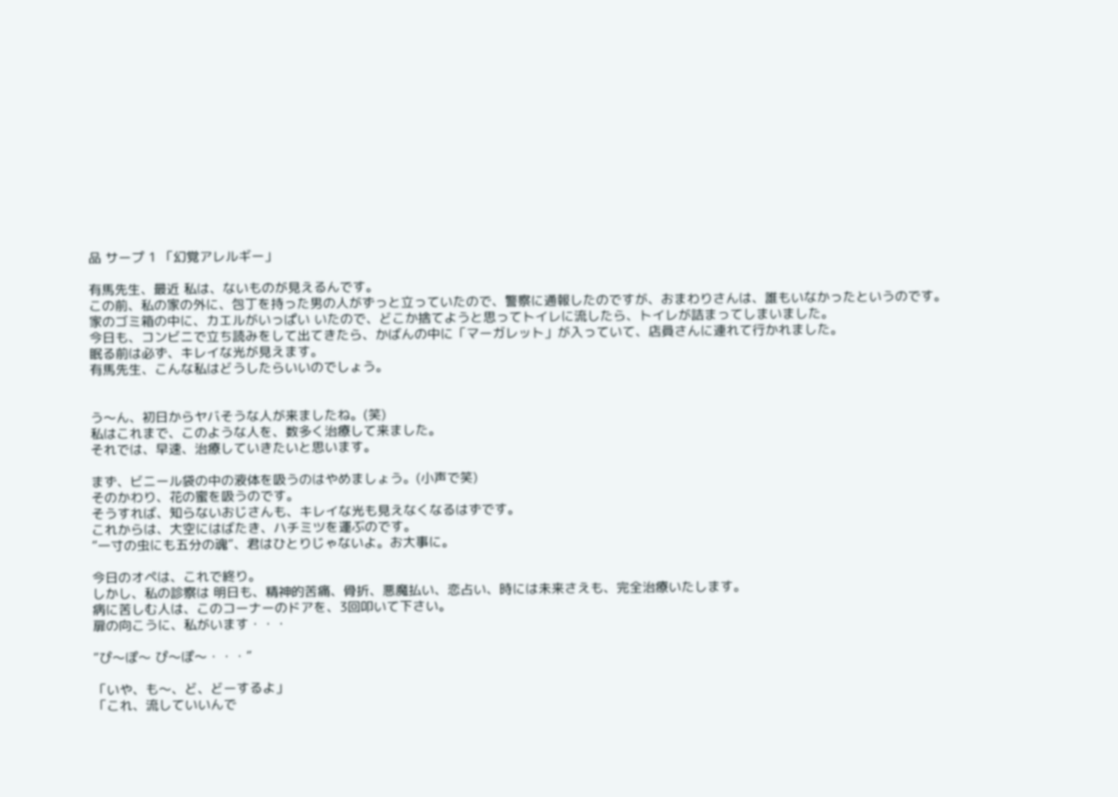品 サープ 1 「幻覚アレルギー」

有馬先生、最近 私は、ないものが見えるんです。
この前、私の家の外に、包丁を持った男の人がずっと立っていたので、警察に通報したのですが、おまわりさんは、誰もいなかったというのです。
家のゴミ箱の中に、カエルがいっぱい いたので、どこか捨てようと思ってトイレに流したら、トイレが詰まってしまいました。
今日も、コンビニで立ち読みをして出てきたら、かばんの中に「マーガレット」が入っていて、店員さんに連れて行かれました。
眠る前は必ず、キレイな光が見えます。
有馬先生、こんな私はどうしたらいいのでしょう。


う〜ん、初日からヤバそうな人が来ましたね。(笑)
私はこれまで、このような人を、数多く治療して来ました。
それでは、早速、治療していきたいと思います。

まず、ビニール袋の中の液体を吸うのはやめましょう。(小声で笑)
そのかわり、花の蜜を吸うのです。
そうすれば、知らないおじさんも、キレイな光も見えなくなるはずです。
これからは、大空にはばたき、ハチミツを運ぶのです。
”一寸の虫にも五分の魂”、君はひとりじゃないよ。お大事に。

今日のオペは、これで終り。
しかし、私の診察は 明日も、精神的苦痛、骨折、悪魔払い、恋占い、時には未来さえも、完全治療いたします。
病に苦しむ人は、このコーナーのドアを、3回叩いて下さい。
扉の向こうに、私がいます・・・

”ぴ〜ぽ〜 ぴ〜ぽ〜・・・”

「いや、も〜、ど、どーするよ」
「これ、流していいんで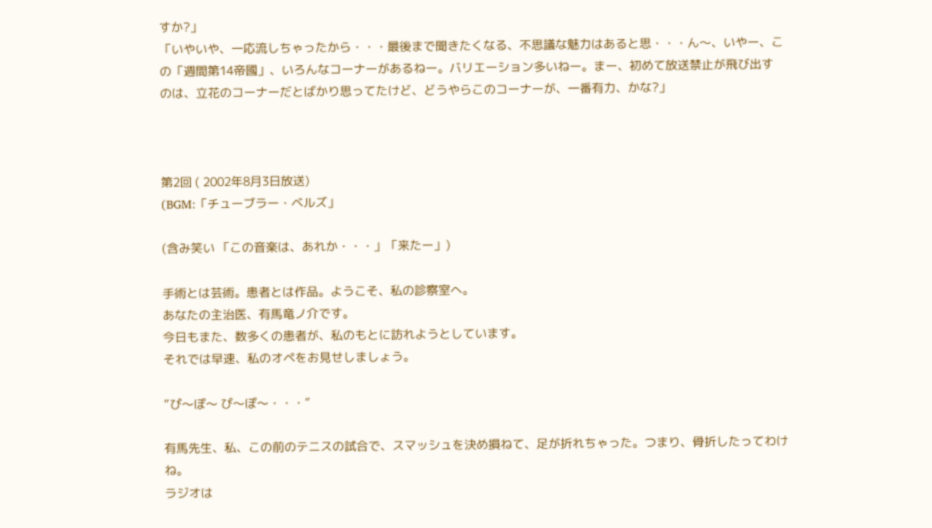すか?」
「いやいや、一応流しちゃったから・・・最後まで聞きたくなる、不思議な魅力はあると思・・・ん〜、いやー、この「週間第14帝國」、いろんなコーナーがあるねー。バリエーション多いねー。まー、初めて放送禁止が飛び出すのは、立花のコーナーだとばかり思ってたけど、どうやらこのコーナーが、一番有力、かな?」



第2回 ( 2002年8月3日放送)
(BGM:「チューブラー・ベルズ」

(含み笑い 「この音楽は、あれか・・・」「来たー」)

手術とは芸術。患者とは作品。ようこそ、私の診察室へ。
あなたの主治医、有馬竜ノ介です。
今日もまた、数多くの患者が、私のもとに訪れようとしています。
それでは早速、私のオペをお見せしましょう。

”ぴ〜ぽ〜 ぴ〜ぽ〜・・・”

有馬先生、私、この前のテニスの試合で、スマッシュを決め損ねて、足が折れちゃった。つまり、骨折したってわけね。
ラジオは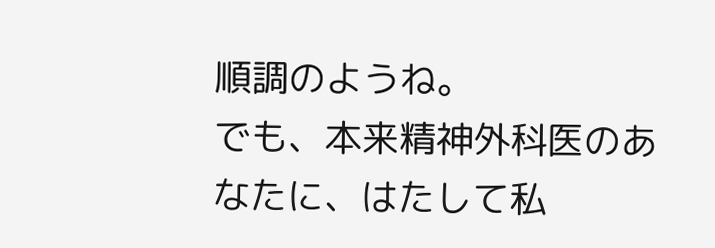順調のようね。
でも、本来精神外科医のあなたに、はたして私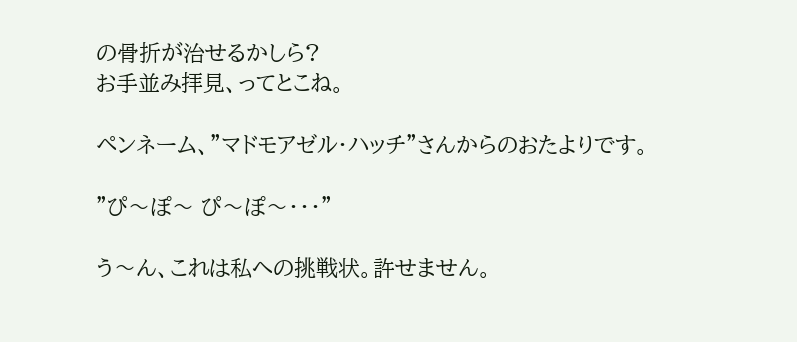の骨折が治せるかしら?
お手並み拝見、ってとこね。

ペンネーム、”マドモアゼル・ハッチ”さんからのおたよりです。

”ぴ〜ぽ〜 ぴ〜ぽ〜・・・”

う〜ん、これは私への挑戦状。許せません。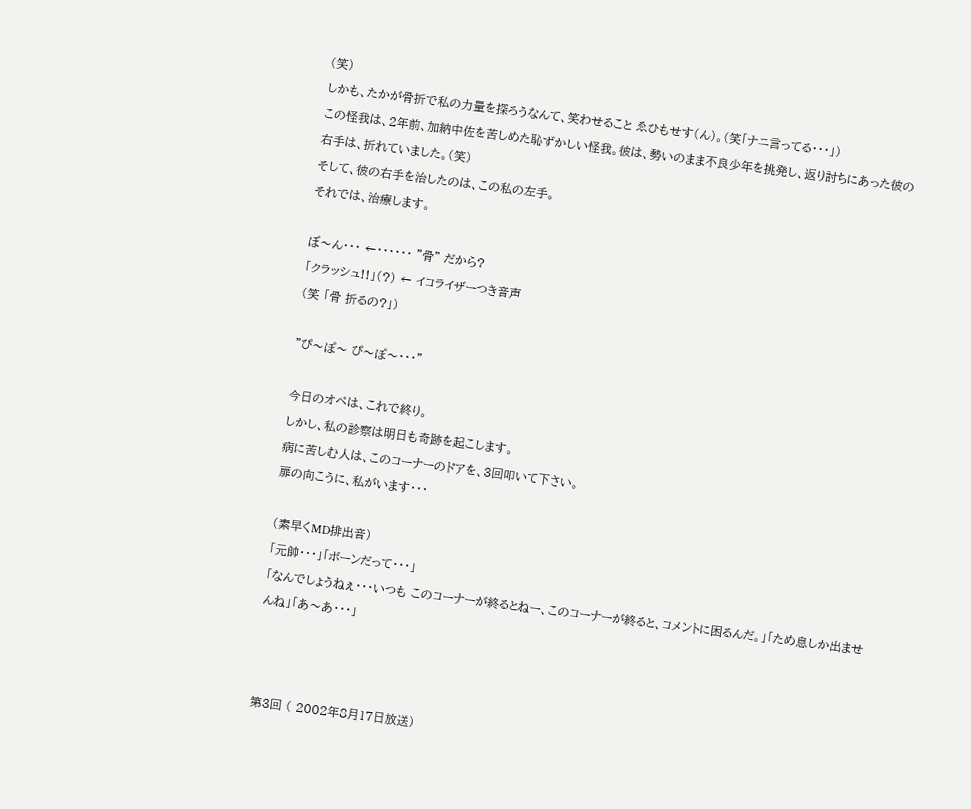(笑)
しかも、たかが骨折で私の力量を探ろうなんて、笑わせること ゑひもせす(ん)。(笑「ナニ言ってる・・・」)
この怪我は、2年前、加納中佐を苦しめた恥ずかしい怪我。彼は、勢いのまま不良少年を挑発し、返り討ちにあった彼の右手は、折れていました。(笑)
そして、彼の右手を治したのは、この私の左手。
それでは、治療します。

ぼ〜ん・・・ ←・・・・・・ ”骨” だから?
「クラッシュ!!」(?) ← イコライザーつき音声
(笑 「骨 折るの?」)

”ぴ〜ぽ〜 ぴ〜ぽ〜・・・”

今日のオペは、これで終り。
しかし、私の診察は明日も奇跡を起こします。
病に苦しむ人は、このコーナーのドアを、3回叩いて下さい。
扉の向こうに、私がいます・・・

(素早くMD排出音)
「元帥・・・」「ボーンだって・・・」
「なんでしょうねぇ・・・いつも このコーナーが終るとねー、このコーナーが終ると、コメントに困るんだ。」「ため息しか出ませんね」「あ〜あ・・・」



第3回 ( 2002年8月17日放送)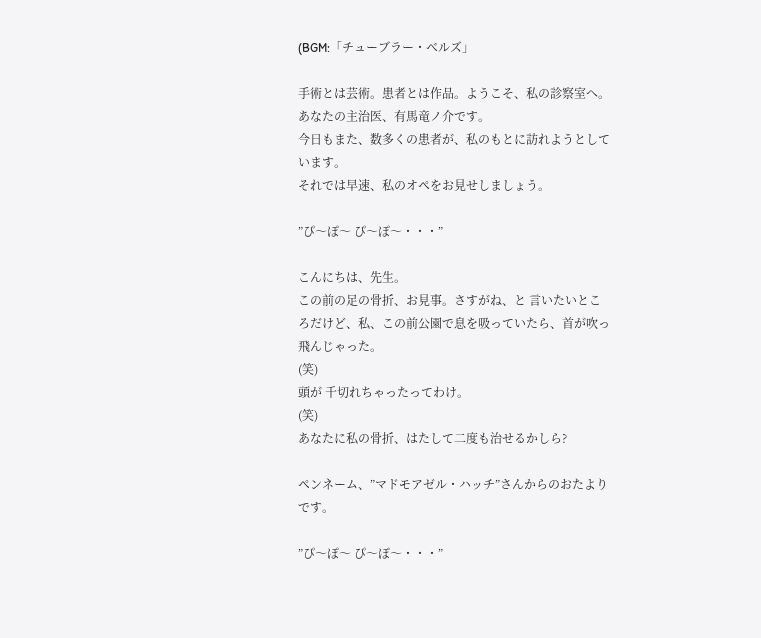(BGM:「チューブラー・ベルズ」

手術とは芸術。患者とは作品。ようこそ、私の診察室へ。
あなたの主治医、有馬竜ノ介です。
今日もまた、数多くの患者が、私のもとに訪れようとしています。
それでは早速、私のオペをお見せしましょう。

”ぴ〜ぽ〜 ぴ〜ぽ〜・・・”

こんにちは、先生。
この前の足の骨折、お見事。さすがね、と 言いたいところだけど、私、この前公園で息を吸っていたら、首が吹っ飛んじゃった。
(笑)
頭が 千切れちゃったってわけ。
(笑)
あなたに私の骨折、はたして二度も治せるかしら?

ペンネーム、”マドモアゼル・ハッチ”さんからのおたよりです。

”ぴ〜ぽ〜 ぴ〜ぽ〜・・・”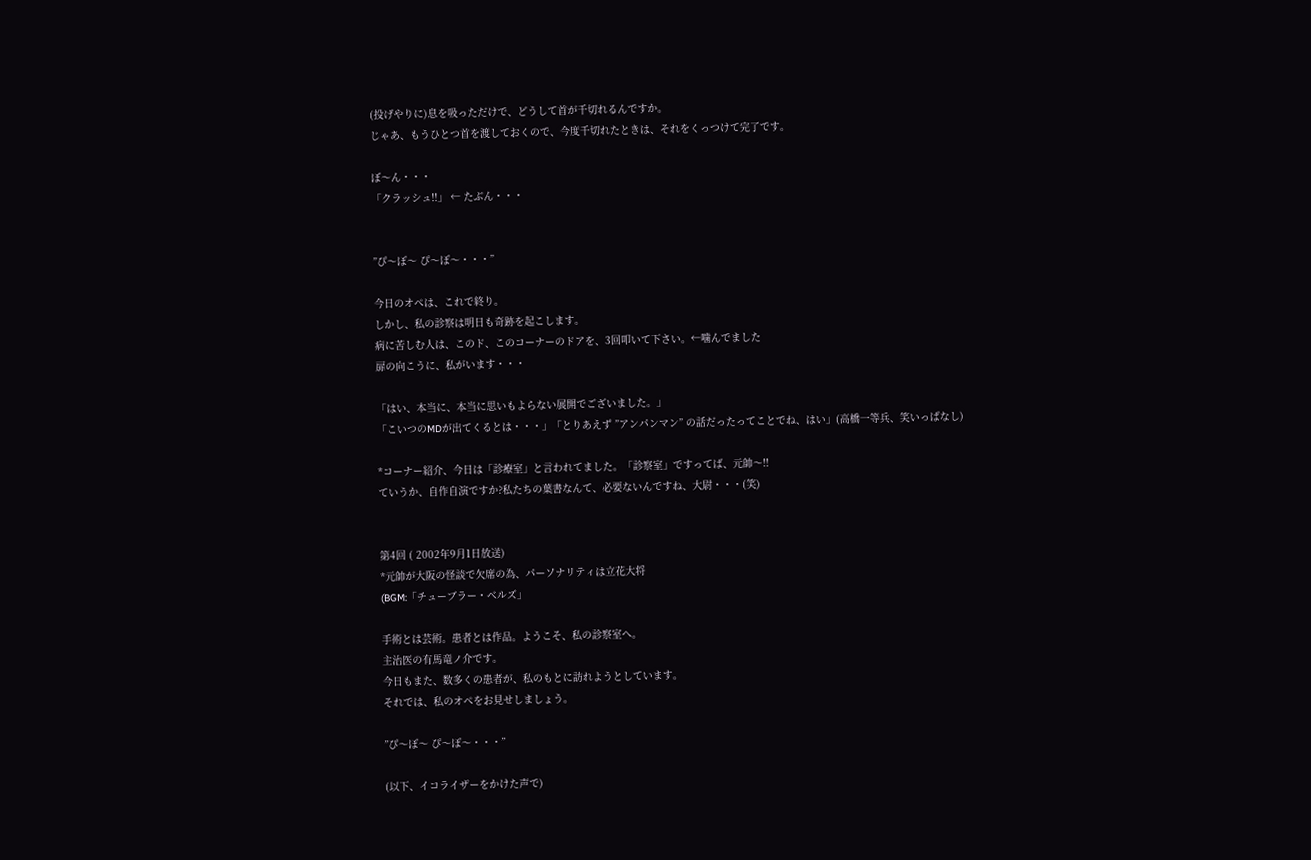(投げやりに)息を吸っただけで、どうして首が千切れるんですか。
じゃあ、もうひとつ首を渡しておくので、今度千切れたときは、それをくっつけて完了です。

ぼ〜ん・・・
「クラッシュ!!」 ← たぶん・・・


”ぴ〜ぽ〜 ぴ〜ぽ〜・・・”

今日のオペは、これで終り。
しかし、私の診察は明日も奇跡を起こします。
病に苦しむ人は、このド、このコーナーのドアを、3回叩いて下さい。←噛んでました
扉の向こうに、私がいます・・・

「はい、本当に、本当に思いもよらない展開でございました。」
「こいつのMDが出てくるとは・・・」「とりあえず ”アンパンマン” の話だったってことでね、はい」(高橋一等兵、笑いっぱなし)

*コーナー紹介、今日は「診療室」と言われてました。「診察室」ですってば、元帥〜!!
ていうか、自作自演ですか?私たちの葉書なんて、必要ないんですね、大尉・・・(笑)


第4回 ( 2002年9月1日放送)
*元帥が大阪の怪談で欠席の為、パーソナリティは立花大将
(BGM:「チューブラー・ベルズ」

手術とは芸術。患者とは作品。ようこそ、私の診察室へ。
主治医の有馬竜ノ介です。
今日もまた、数多くの患者が、私のもとに訪れようとしています。
それでは、私のオペをお見せしましょう。

”ぴ〜ぽ〜 ぴ〜ぽ〜・・・”

(以下、イコライザーをかけた声で)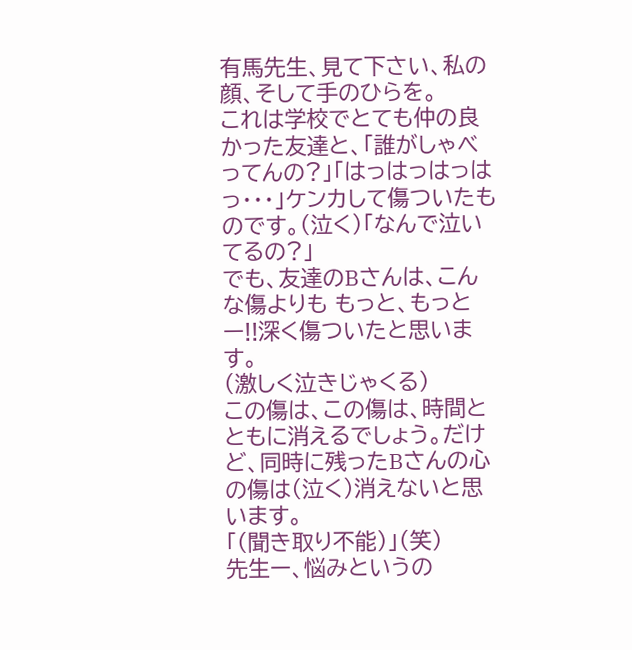有馬先生、見て下さい、私の顔、そして手のひらを。
これは学校でとても仲の良かった友達と、「誰がしゃべってんの?」「はっはっはっはっ・・・」ケンカして傷ついたものです。(泣く)「なんで泣いてるの?」
でも、友達のBさんは、こんな傷よりも もっと、もっとー!!深く傷ついたと思います。
(激しく泣きじゃくる)
この傷は、この傷は、時間とともに消えるでしょう。だけど、同時に残ったBさんの心の傷は(泣く)消えないと思います。
「(聞き取り不能)」(笑)
先生ー、悩みというの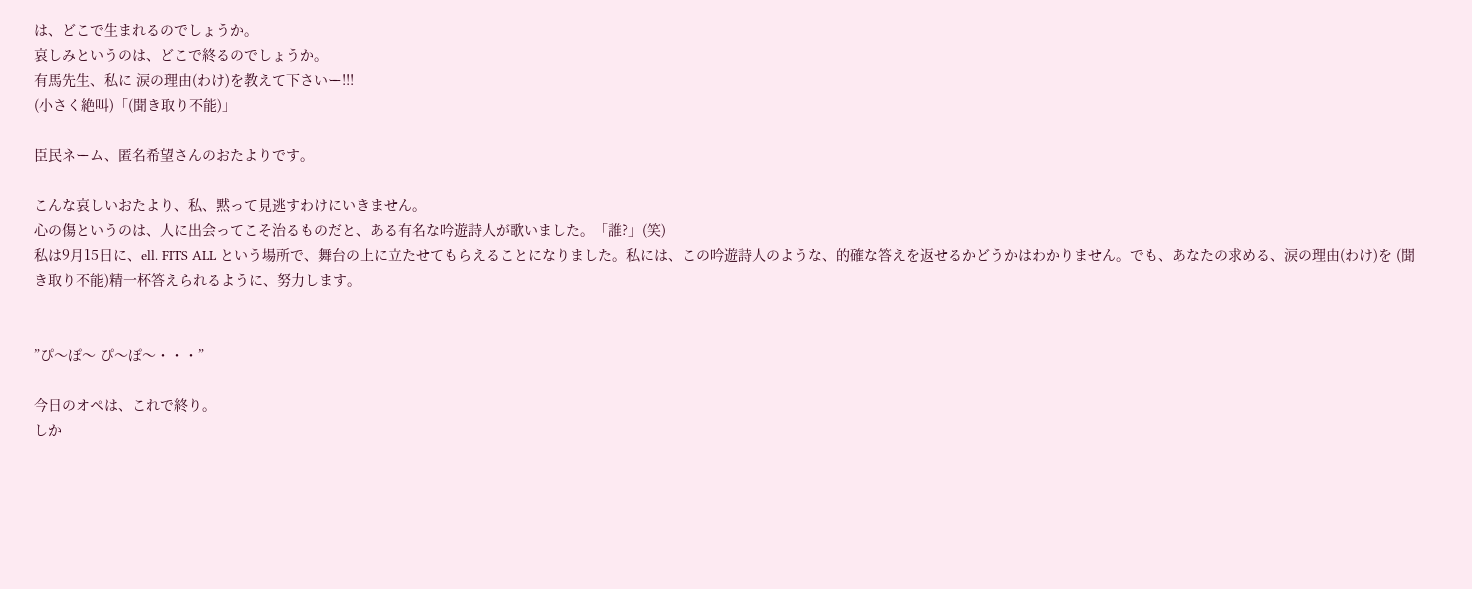は、どこで生まれるのでしょうか。
哀しみというのは、どこで終るのでしょうか。
有馬先生、私に 涙の理由(わけ)を教えて下さいー!!!
(小さく絶叫)「(聞き取り不能)」

臣民ネーム、匿名希望さんのおたよりです。

こんな哀しいおたより、私、黙って見逃すわけにいきません。
心の傷というのは、人に出会ってこそ治るものだと、ある有名な吟遊詩人が歌いました。「誰?」(笑)
私は9月15日に、ell. FITS ALL という場所で、舞台の上に立たせてもらえることになりました。私には、この吟遊詩人のような、的確な答えを返せるかどうかはわかりません。でも、あなたの求める、涙の理由(わけ)を (聞き取り不能)精一杯答えられるように、努力します。


”ぴ〜ぽ〜 ぴ〜ぽ〜・・・”

今日のオペは、これで終り。
しか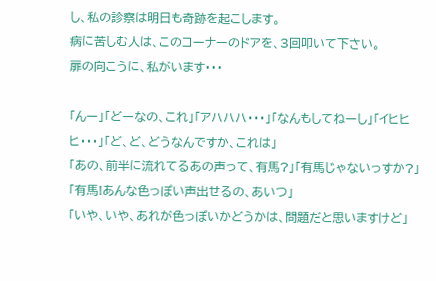し、私の診察は明日も奇跡を起こします。
病に苦しむ人は、このコーナーのドアを、3回叩いて下さい。
扉の向こうに、私がいます・・・

「んー」「どーなの、これ」「アハハハ・・・」「なんもしてねーし」「イヒヒヒ・・・」「ど、ど、どうなんですか、これは」
「あの、前半に流れてるあの声って、有馬?」「有馬じゃないっすか?」
「有馬!あんな色っぽい声出せるの、あいつ」
「いや、いや、あれが色っぽいかどうかは、問題だと思いますけど」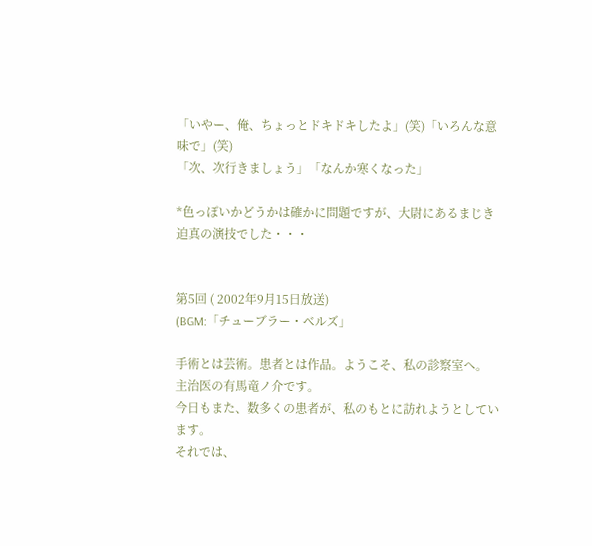「いやー、俺、ちょっとドキドキしたよ」(笑)「いろんな意味で」(笑)
「次、次行きましょう」「なんか寒くなった」

*色っぽいかどうかは確かに問題ですが、大尉にあるまじき迫真の演技でした・・・


第5回 ( 2002年9月15日放送)
(BGM:「チューブラー・ベルズ」

手術とは芸術。患者とは作品。ようこそ、私の診察室へ。
主治医の有馬竜ノ介です。
今日もまた、数多くの患者が、私のもとに訪れようとしています。
それでは、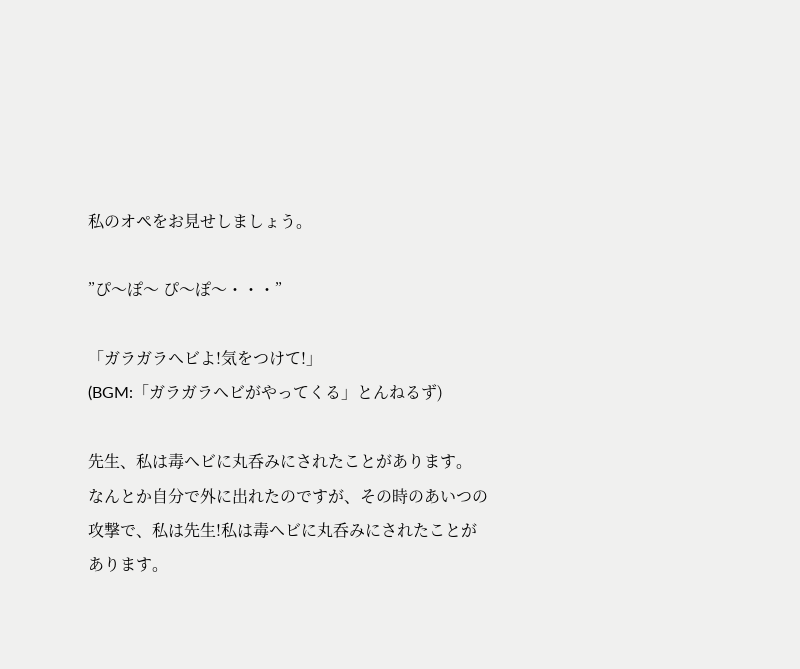私のオペをお見せしましょう。

”ぴ〜ぽ〜 ぴ〜ぽ〜・・・”

「ガラガラヘビよ!気をつけて!」
(BGM:「ガラガラヘビがやってくる」とんねるず)

先生、私は毒ヘビに丸呑みにされたことがあります。
なんとか自分で外に出れたのですが、その時のあいつの攻撃で、私は先生!私は毒ヘビに丸呑みにされたことがあります。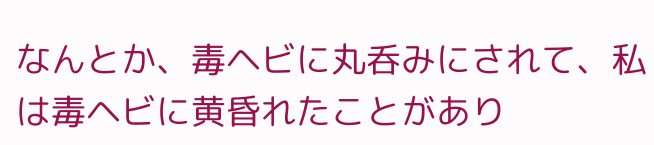なんとか、毒ヘビに丸呑みにされて、私は毒ヘビに黄昏れたことがあり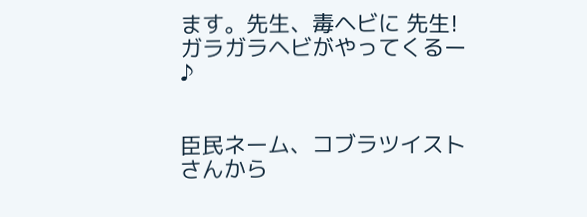ます。先生、毒ヘビに 先生!
ガラガラヘビがやってくるー♪


臣民ネーム、コブラツイストさんから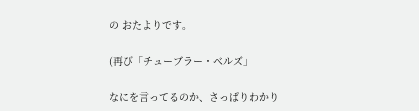の おたよりです。

(再び「チューブラー・ベルズ」

なにを言ってるのか、さっぱりわかり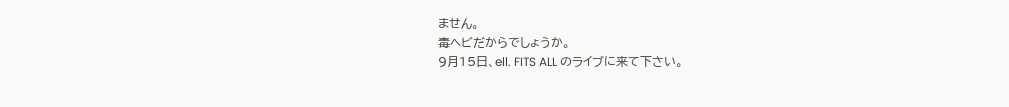ません。
毒ヘビだからでしょうか。
9月15日、ell. FITS ALL のライブに来て下さい。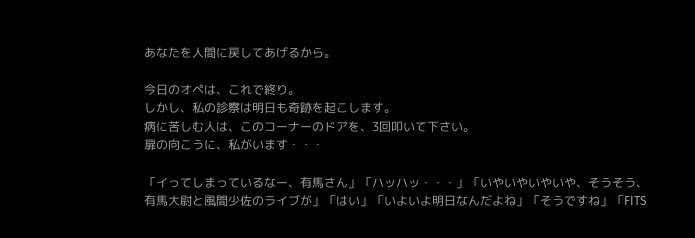あなたを人間に戻してあげるから。

今日のオペは、これで終り。
しかし、私の診察は明日も奇跡を起こします。
病に苦しむ人は、このコーナーのドアを、3回叩いて下さい。
扉の向こうに、私がいます・・・

「イってしまっているなー、有馬さん」「ハッハッ・・・」「いやいやいやいや、そうそう、有馬大尉と風間少佐のライブが」「はい」「いよいよ明日なんだよね」「そうですね」「FITS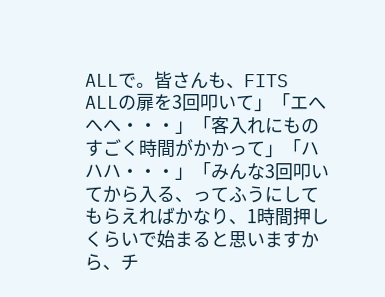ALLで。皆さんも、FITS ALLの扉を3回叩いて」「エへへへ・・・」「客入れにものすごく時間がかかって」「ハハハ・・・」「みんな3回叩いてから入る、ってふうにしてもらえればかなり、1時間押しくらいで始まると思いますから、チ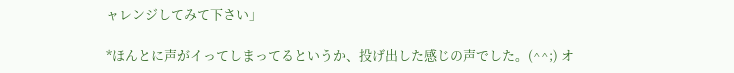ャレンジしてみて下さい」

*ほんとに声がイってしまってるというか、投げ出した感じの声でした。(^^;) オ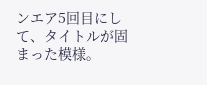ンエア5回目にして、タイトルが固まった模様。